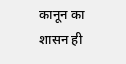कानून का शासन ही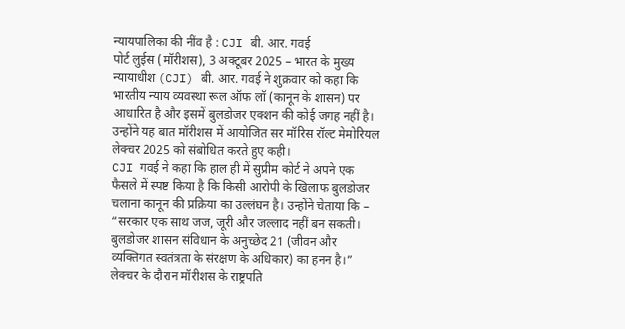न्यायपालिका की नींव है : CJI बी. आर. गवई
पोर्ट लुईस (मॉरीशस), 3 अक्टूबर 2025 – भारत के मुख्य न्यायाधीश (CJI) बी. आर. गवई ने शुक्रवार को कहा कि भारतीय न्याय व्यवस्था रूल ऑफ लॉ (कानून के शासन) पर आधारित है और इसमें बुलडोजर एक्शन की कोई जगह नहीं है। उन्होंने यह बात मॉरीशस में आयोजित सर मॉरिस रॉल्ट मेमोरियल लेक्चर 2025 को संबोधित करते हुए कही।
CJI गवई ने कहा कि हाल ही में सुप्रीम कोर्ट ने अपने एक फैसले में स्पष्ट किया है कि किसी आरोपी के खिलाफ बुलडोजर चलाना कानून की प्रक्रिया का उल्लंघन है। उन्होंने चेताया कि –
“सरकार एक साथ जज, जूरी और जल्लाद नहीं बन सकती। बुलडोजर शासन संविधान के अनुच्छेद 21 (जीवन और व्यक्तिगत स्वतंत्रता के संरक्षण के अधिकार) का हनन है।”
लेक्चर के दौरान मॉरीशस के राष्ट्रपति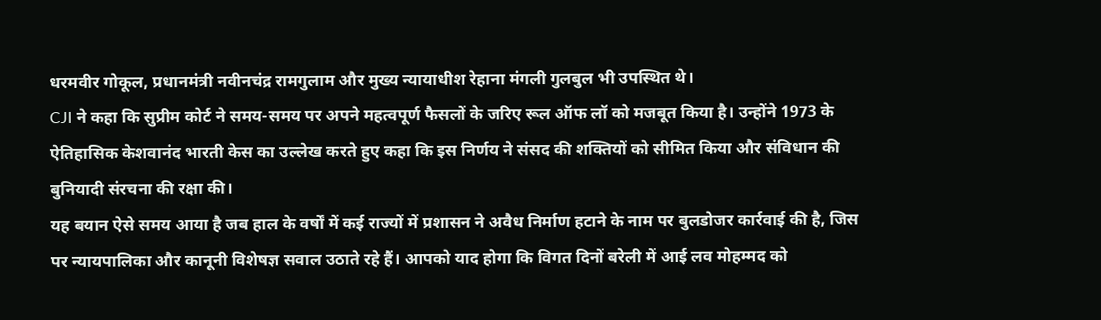धरमवीर गोकूल, प्रधानमंत्री नवीनचंद्र रामगुलाम और मुख्य न्यायाधीश रेहाना मंगली गुलबुल भी उपस्थित थे।
CJI ने कहा कि सुप्रीम कोर्ट ने समय-समय पर अपने महत्वपूर्ण फैसलों के जरिए रूल ऑफ लॉ को मजबूत किया है। उन्होंने 1973 के ऐतिहासिक केशवानंद भारती केस का उल्लेख करते हुए कहा कि इस निर्णय ने संसद की शक्तियों को सीमित किया और संविधान की बुनियादी संरचना की रक्षा की।
यह बयान ऐसे समय आया है जब हाल के वर्षों में कई राज्यों में प्रशासन ने अवैध निर्माण हटाने के नाम पर बुलडोजर कार्रवाई की है, जिस पर न्यायपालिका और कानूनी विशेषज्ञ सवाल उठाते रहे हैं। आपको याद होगा कि विगत दिनों बरेली में आई लव मोहम्मद को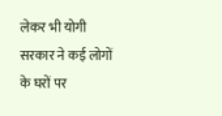लेकर भी योगी सरकार ने कई लोगों के घरों पर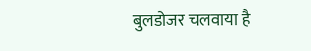बुलडोजर चलवाया है